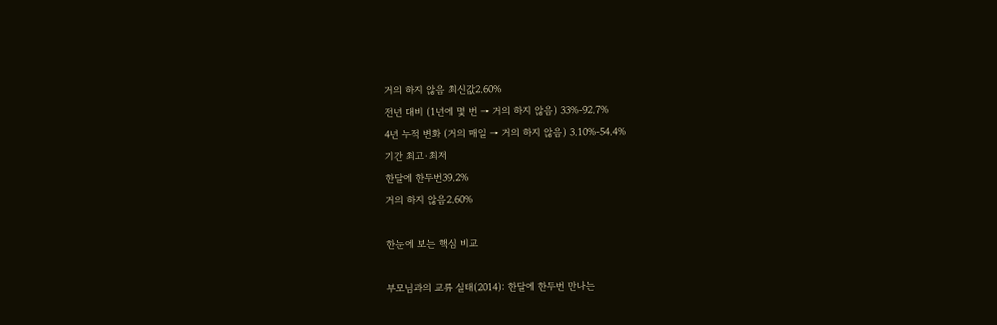거의 하지 않음 최신값2.60%
전년 대비 (1년에 몇 번 → 거의 하지 않음) 33%-92.7%
4년 누적 변화 (거의 매일 → 거의 하지 않음) 3.10%-54.4%
기간 최고·최저
한달에 한두번39.2%
거의 하지 않음2.60%

한눈에 보는 핵심 비교

부모님과의 교류 실태(2014): 한달에 한두번 만나는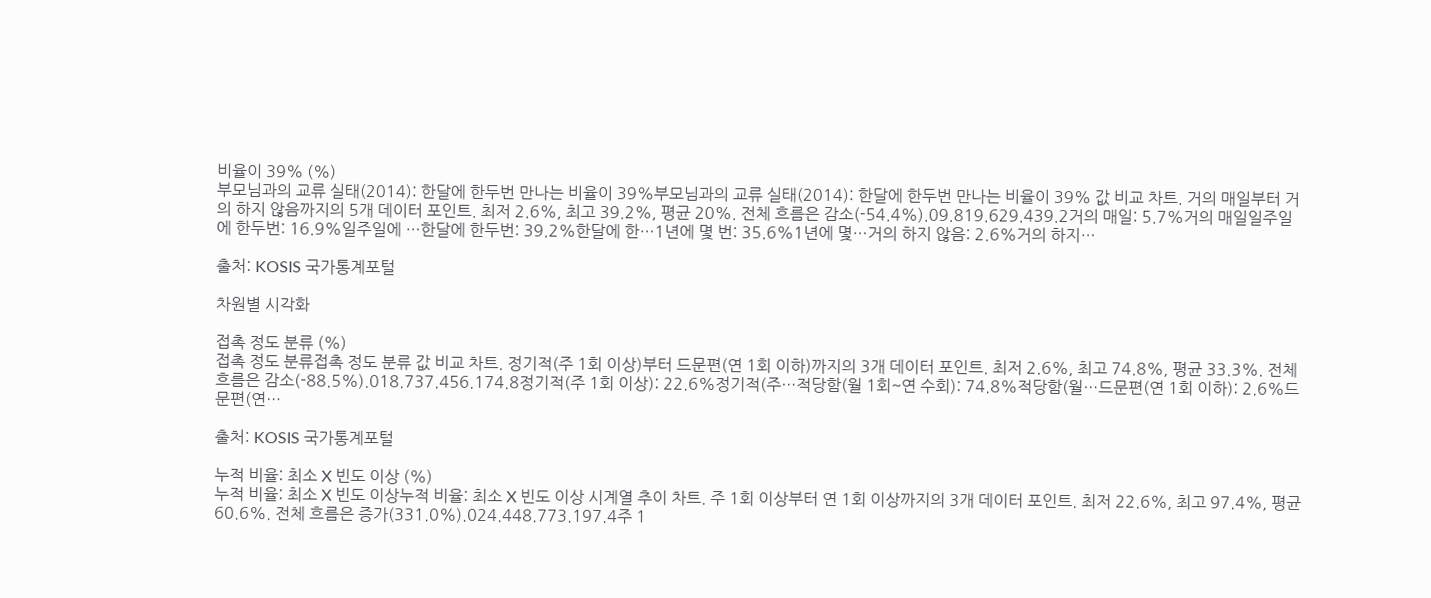비율이 39% (%)
부모님과의 교류 실태(2014): 한달에 한두번 만나는 비율이 39%부모님과의 교류 실태(2014): 한달에 한두번 만나는 비율이 39% 값 비교 차트. 거의 매일부터 거의 하지 않음까지의 5개 데이터 포인트. 최저 2.6%, 최고 39.2%, 평균 20%. 전체 흐름은 감소(-54.4%).09.819.629.439.2거의 매일: 5.7%거의 매일일주일에 한두번: 16.9%일주일에 …한달에 한두번: 39.2%한달에 한…1년에 몇 번: 35.6%1년에 몇…거의 하지 않음: 2.6%거의 하지…

출처: KOSIS 국가통계포털

차원별 시각화

접촉 정도 분류 (%)
접촉 정도 분류접촉 정도 분류 값 비교 차트. 정기적(주 1회 이상)부터 드문편(연 1회 이하)까지의 3개 데이터 포인트. 최저 2.6%, 최고 74.8%, 평균 33.3%. 전체 흐름은 감소(-88.5%).018.737.456.174.8정기적(주 1회 이상): 22.6%정기적(주…적당함(월 1회~연 수회): 74.8%적당함(월…드문편(연 1회 이하): 2.6%드문편(연…

출처: KOSIS 국가통계포털

누적 비율: 최소 X 빈도 이상 (%)
누적 비율: 최소 X 빈도 이상누적 비율: 최소 X 빈도 이상 시계열 추이 차트. 주 1회 이상부터 연 1회 이상까지의 3개 데이터 포인트. 최저 22.6%, 최고 97.4%, 평균 60.6%. 전체 흐름은 증가(331.0%).024.448.773.197.4주 1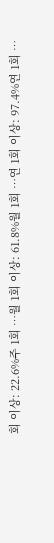회 이상: 22.6%주 1회 …월 1회 이상: 61.8%월 1회 …연 1회 이상: 97.4%연 1회 …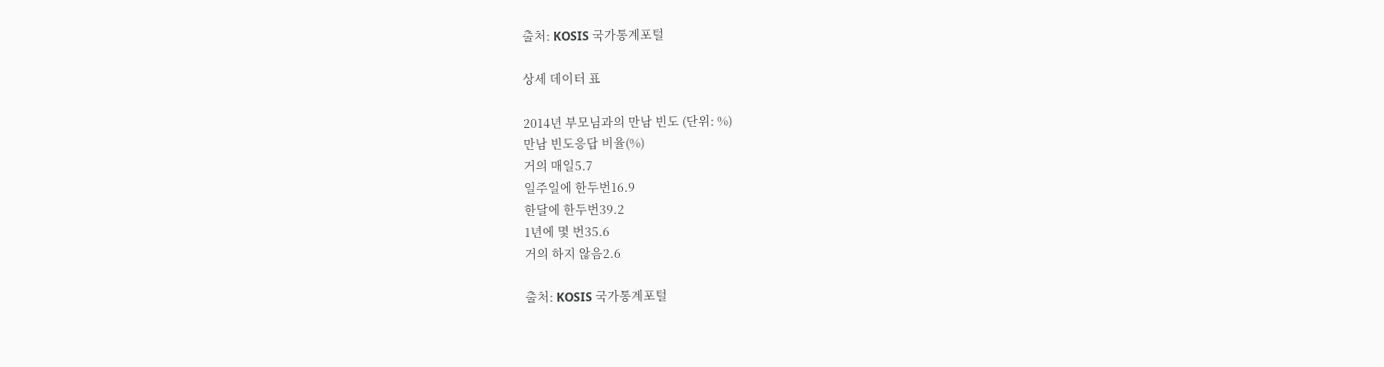출처: KOSIS 국가통계포털

상세 데이터 표

2014년 부모님과의 만남 빈도 (단위: %)
만남 빈도응답 비율(%)
거의 매일5.7
일주일에 한두번16.9
한달에 한두번39.2
1년에 몇 번35.6
거의 하지 않음2.6

출처: KOSIS 국가통계포털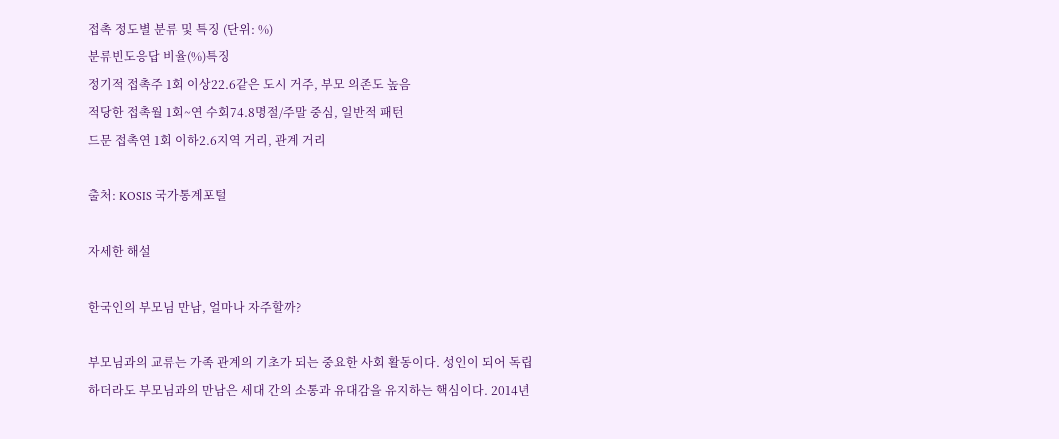접촉 정도별 분류 및 특징 (단위: %)
분류빈도응답 비율(%)특징
정기적 접촉주 1회 이상22.6같은 도시 거주, 부모 의존도 높음
적당한 접촉월 1회~연 수회74.8명절/주말 중심, 일반적 패턴
드문 접촉연 1회 이하2.6지역 거리, 관계 거리

출처: KOSIS 국가통계포털

자세한 해설

한국인의 부모님 만남, 얼마나 자주할까?

부모님과의 교류는 가족 관계의 기초가 되는 중요한 사회 활동이다. 성인이 되어 독립하더라도 부모님과의 만남은 세대 간의 소통과 유대감을 유지하는 핵심이다. 2014년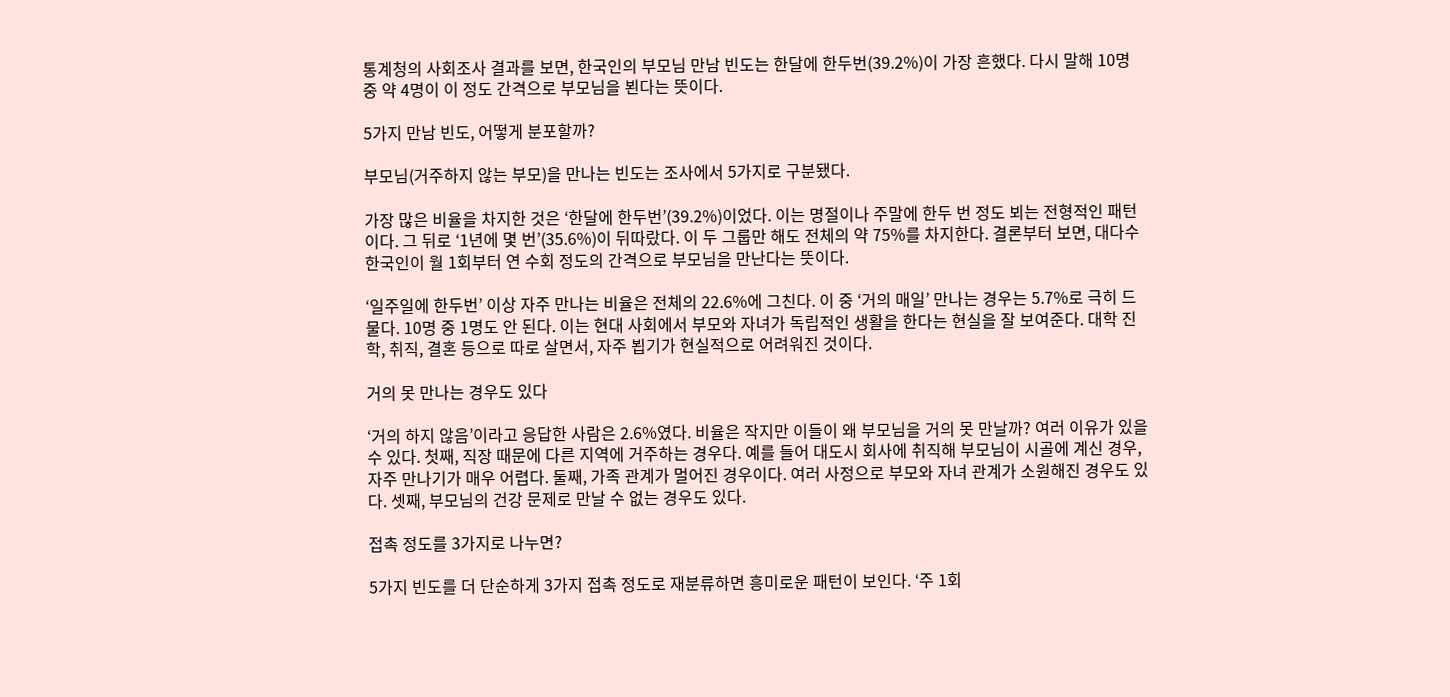통계청의 사회조사 결과를 보면, 한국인의 부모님 만남 빈도는 한달에 한두번(39.2%)이 가장 흔했다. 다시 말해 10명 중 약 4명이 이 정도 간격으로 부모님을 뵌다는 뜻이다.

5가지 만남 빈도, 어떻게 분포할까?

부모님(거주하지 않는 부모)을 만나는 빈도는 조사에서 5가지로 구분됐다.

가장 많은 비율을 차지한 것은 ‘한달에 한두번’(39.2%)이었다. 이는 명절이나 주말에 한두 번 정도 뵈는 전형적인 패턴이다. 그 뒤로 ‘1년에 몇 번’(35.6%)이 뒤따랐다. 이 두 그룹만 해도 전체의 약 75%를 차지한다. 결론부터 보면, 대다수 한국인이 월 1회부터 연 수회 정도의 간격으로 부모님을 만난다는 뜻이다.

‘일주일에 한두번’ 이상 자주 만나는 비율은 전체의 22.6%에 그친다. 이 중 ‘거의 매일’ 만나는 경우는 5.7%로 극히 드물다. 10명 중 1명도 안 된다. 이는 현대 사회에서 부모와 자녀가 독립적인 생활을 한다는 현실을 잘 보여준다. 대학 진학, 취직, 결혼 등으로 따로 살면서, 자주 뵙기가 현실적으로 어려워진 것이다.

거의 못 만나는 경우도 있다

‘거의 하지 않음’이라고 응답한 사람은 2.6%였다. 비율은 작지만 이들이 왜 부모님을 거의 못 만날까? 여러 이유가 있을 수 있다. 첫째, 직장 때문에 다른 지역에 거주하는 경우다. 예를 들어 대도시 회사에 취직해 부모님이 시골에 계신 경우, 자주 만나기가 매우 어렵다. 둘째, 가족 관계가 멀어진 경우이다. 여러 사정으로 부모와 자녀 관계가 소원해진 경우도 있다. 셋째, 부모님의 건강 문제로 만날 수 없는 경우도 있다.

접촉 정도를 3가지로 나누면?

5가지 빈도를 더 단순하게 3가지 접촉 정도로 재분류하면 흥미로운 패턴이 보인다. ‘주 1회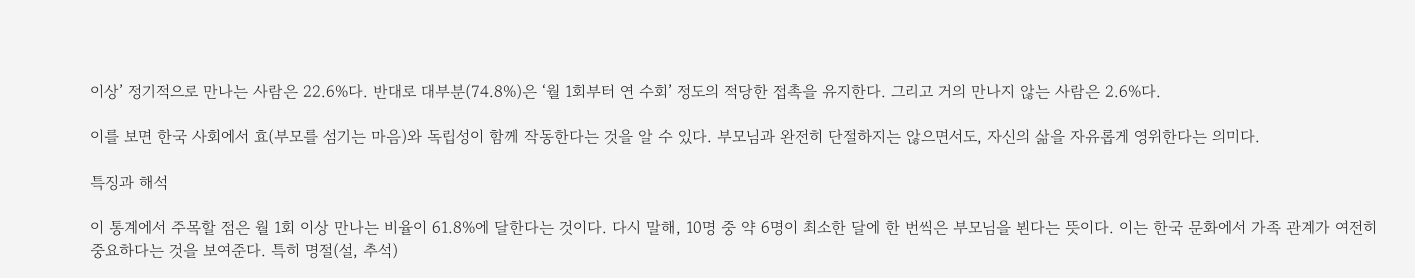이상’ 정기적으로 만나는 사람은 22.6%다. 반대로 대부분(74.8%)은 ‘월 1회부터 연 수회’ 정도의 적당한 접촉을 유지한다. 그리고 거의 만나지 않는 사람은 2.6%다.

이를 보면 한국 사회에서 효(부모를 섬기는 마음)와 독립성이 함께 작동한다는 것을 알 수 있다. 부모님과 완전히 단절하지는 않으면서도, 자신의 삶을 자유롭게 영위한다는 의미다.

특징과 해석

이 통계에서 주목할 점은 월 1회 이상 만나는 비율이 61.8%에 달한다는 것이다. 다시 말해, 10명 중 약 6명이 최소한 달에 한 번씩은 부모님을 뵌다는 뜻이다. 이는 한국 문화에서 가족 관계가 여전히 중요하다는 것을 보여준다. 특히 명절(설, 추석)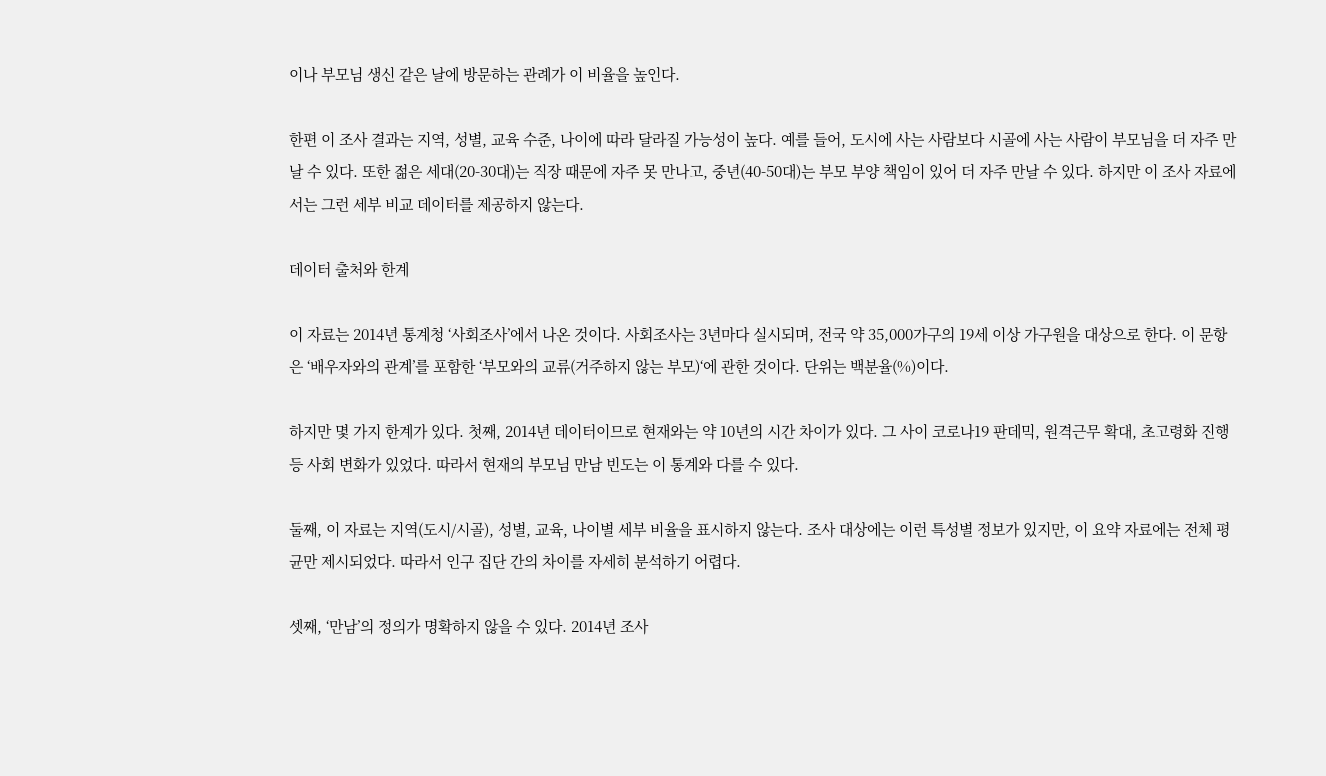이나 부모님 생신 같은 날에 방문하는 관례가 이 비율을 높인다.

한편 이 조사 결과는 지역, 성별, 교육 수준, 나이에 따라 달라질 가능성이 높다. 예를 들어, 도시에 사는 사람보다 시골에 사는 사람이 부모님을 더 자주 만날 수 있다. 또한 젊은 세대(20-30대)는 직장 때문에 자주 못 만나고, 중년(40-50대)는 부모 부양 책임이 있어 더 자주 만날 수 있다. 하지만 이 조사 자료에서는 그런 세부 비교 데이터를 제공하지 않는다.

데이터 출처와 한계

이 자료는 2014년 통계청 ‘사회조사’에서 나온 것이다. 사회조사는 3년마다 실시되며, 전국 약 35,000가구의 19세 이상 가구원을 대상으로 한다. 이 문항은 ‘배우자와의 관계’를 포함한 ‘부모와의 교류(거주하지 않는 부모)‘에 관한 것이다. 단위는 백분율(%)이다.

하지만 몇 가지 한계가 있다. 첫째, 2014년 데이터이므로 현재와는 약 10년의 시간 차이가 있다. 그 사이 코로나19 판데믹, 원격근무 확대, 초고령화 진행 등 사회 변화가 있었다. 따라서 현재의 부모님 만남 빈도는 이 통계와 다를 수 있다.

둘째, 이 자료는 지역(도시/시골), 성별, 교육, 나이별 세부 비율을 표시하지 않는다. 조사 대상에는 이런 특성별 정보가 있지만, 이 요약 자료에는 전체 평균만 제시되었다. 따라서 인구 집단 간의 차이를 자세히 분석하기 어렵다.

셋째, ‘만남’의 정의가 명확하지 않을 수 있다. 2014년 조사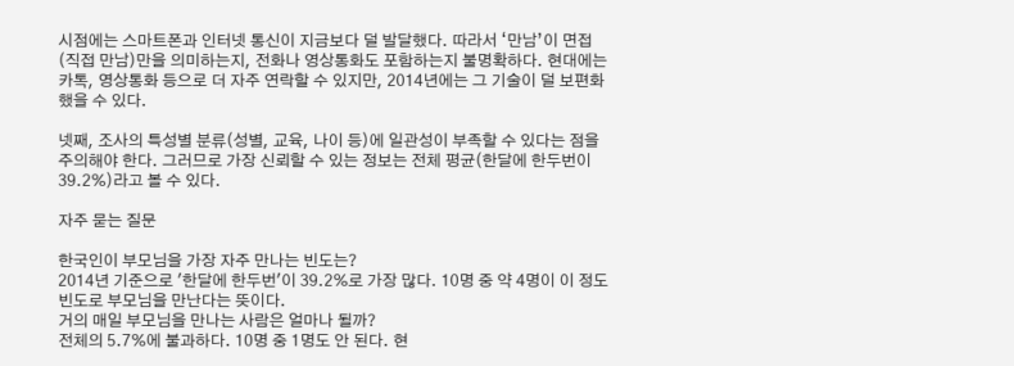시점에는 스마트폰과 인터넷 통신이 지금보다 덜 발달했다. 따라서 ‘만남’이 면접(직접 만남)만을 의미하는지, 전화나 영상통화도 포함하는지 불명확하다. 현대에는 카톡, 영상통화 등으로 더 자주 연락할 수 있지만, 2014년에는 그 기술이 덜 보편화했을 수 있다.

넷째, 조사의 특성별 분류(성별, 교육, 나이 등)에 일관성이 부족할 수 있다는 점을 주의해야 한다. 그러므로 가장 신뢰할 수 있는 정보는 전체 평균(한달에 한두번이 39.2%)라고 볼 수 있다.

자주 묻는 질문

한국인이 부모님을 가장 자주 만나는 빈도는?
2014년 기준으로 '한달에 한두번'이 39.2%로 가장 많다. 10명 중 약 4명이 이 정도 빈도로 부모님을 만난다는 뜻이다.
거의 매일 부모님을 만나는 사람은 얼마나 될까?
전체의 5.7%에 불과하다. 10명 중 1명도 안 된다. 현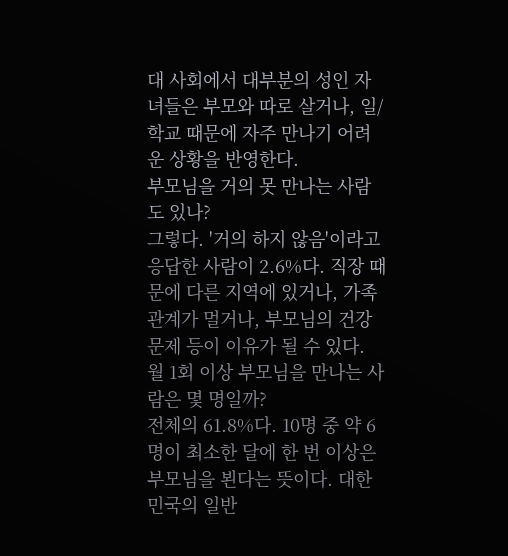대 사회에서 대부분의 성인 자녀들은 부모와 따로 살거나, 일/학교 때문에 자주 만나기 어려운 상황을 반영한다.
부모님을 거의 못 만나는 사람도 있나?
그렇다. '거의 하지 않음'이라고 응답한 사람이 2.6%다. 직장 때문에 다른 지역에 있거나, 가족 관계가 멀거나, 부모님의 건강 문제 등이 이유가 될 수 있다.
월 1회 이상 부모님을 만나는 사람은 몇 명일까?
전체의 61.8%다. 10명 중 약 6명이 최소한 달에 한 번 이상은 부모님을 뵌다는 뜻이다. 대한민국의 일반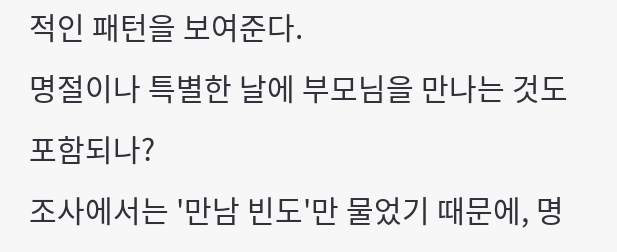적인 패턴을 보여준다.
명절이나 특별한 날에 부모님을 만나는 것도 포함되나?
조사에서는 '만남 빈도'만 물었기 때문에, 명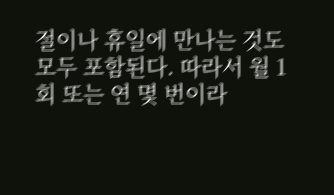절이나 휴일에 만나는 것도 모두 포함된다. 따라서 월 1회 또는 연 몇 번이라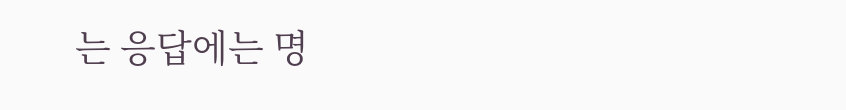는 응답에는 명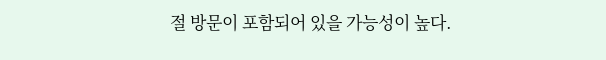절 방문이 포함되어 있을 가능성이 높다.